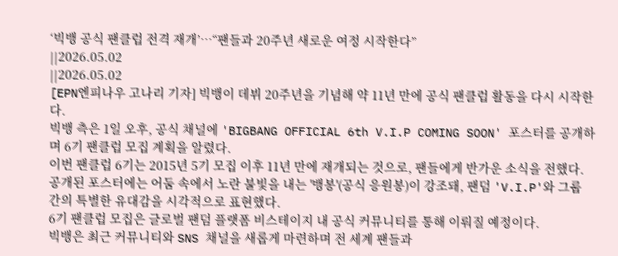‘빅뱅 공식 팬클럽 전격 재개’…“팬들과 20주년 새로운 여정 시작한다”
||2026.05.02
||2026.05.02
[EPN엔피나우 고나리 기자] 빅뱅이 데뷔 20주년을 기념해 약 11년 만에 공식 팬클럽 활동을 다시 시작한다.
빅뱅 측은 1일 오후, 공식 채널에 'BIGBANG OFFICIAL 6th V.I.P COMING SOON' 포스터를 공개하며 6기 팬클럽 모집 계획을 알렸다.
이번 팬클럽 6기는 2015년 5기 모집 이후 11년 만에 재개되는 것으로, 팬들에게 반가운 소식을 전했다.
공개된 포스터에는 어둠 속에서 노란 불빛을 내는 '뱅봉'(공식 응원봉)이 강조돼, 팬덤 'V.I.P'와 그룹 간의 특별한 유대감을 시각적으로 표현했다.
6기 팬클럽 모집은 글로벌 팬덤 플랫폼 비스테이지 내 공식 커뮤니티를 통해 이뤄질 예정이다.
빅뱅은 최근 커뮤니티와 SNS 채널을 새롭게 마련하며 전 세계 팬들과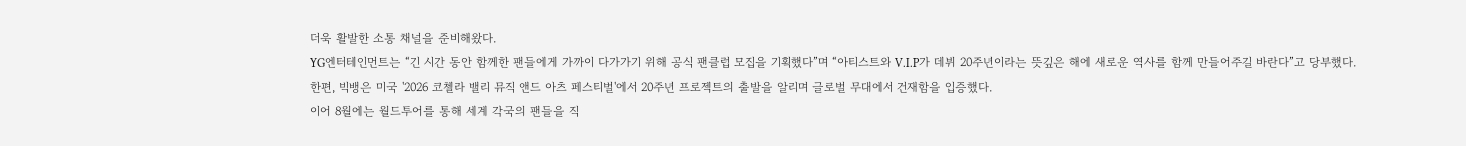더욱 활발한 소통 채널을 준비해왔다.
YG엔터테인먼트는 “긴 시간 동안 함께한 팬들에게 가까이 다가가기 위해 공식 팬클럽 모집을 기획했다”며 “아티스트와 V.I.P가 데뷔 20주년이라는 뜻깊은 해에 새로운 역사를 함께 만들어주길 바란다”고 당부했다.
한편, 빅뱅은 미국 '2026 코첼라 밸리 뮤직 앤드 아츠 페스티벌'에서 20주년 프로젝트의 출발을 알리며 글로벌 무대에서 건재함을 입증했다.
이어 8월에는 월드투어를 통해 세계 각국의 팬들을 직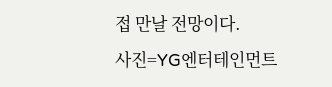접 만날 전망이다.
사진=YG엔터테인먼트